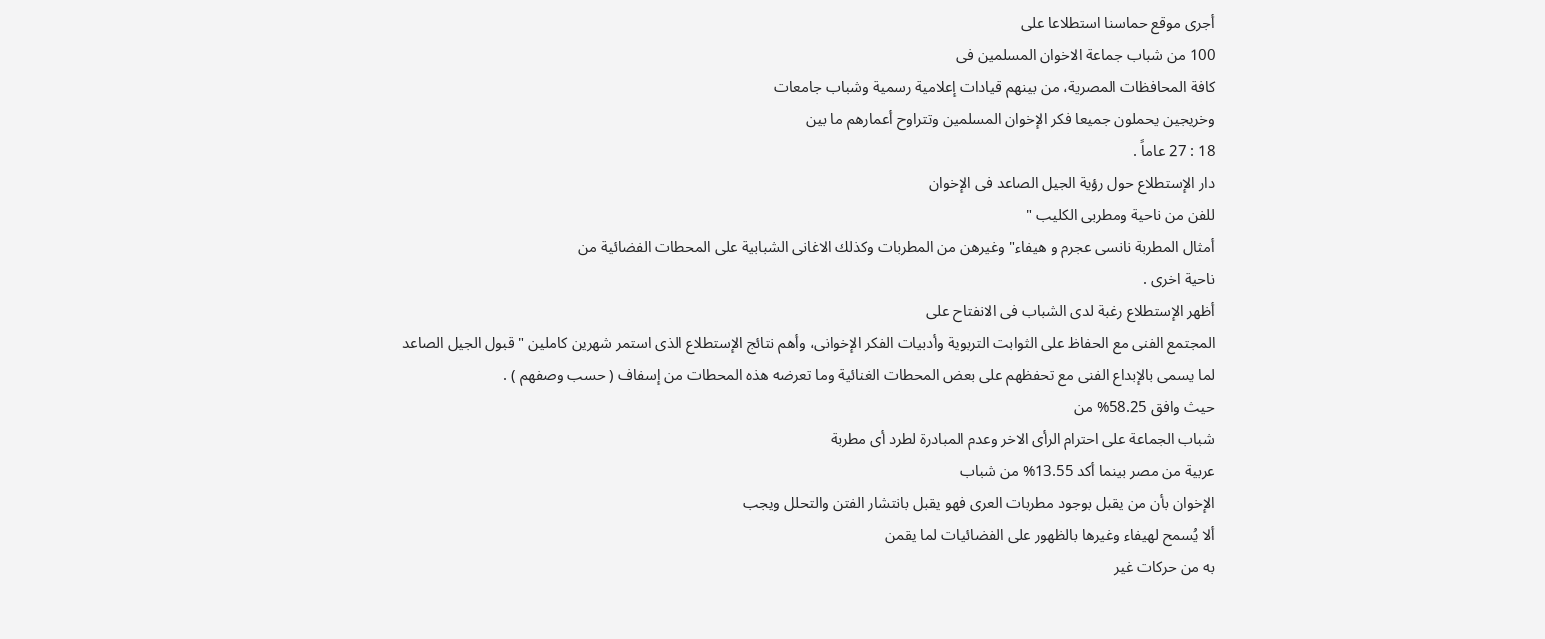أجرى موقع حماسنا استطلاعا على
100 من شباب جماعة الاخوان المسلمين فى
كافة المحافظات المصرية، من بينهم قيادات إعلامية رسمية وشباب جامعات
وخريجين يحملون جميعا فكر الإخوان المسلمين وتتراوح أعمارهم ما بين
18 : 27 عاماً .
دار الإستطلاع حول رؤية الجيل الصاعد فى الإخوان
للفن من ناحية ومطربى الكليب "
أمثال المطربة نانسى عجرم و هيفاء" وغيرهن من المطربات وكذلك الاغانى الشبابية على المحطات الفضائية من
ناحية اخرى .
أظهر الإستطلاع رغبة لدى الشباب فى الانفتاح على
المجتمع الفنى مع الحفاظ على الثوابت التربوية وأدبيات الفكر الإخوانى، وأهم نتائج الإستطلاع الذى استمر شهرين كاملين " قبول الجيل الصاعد
لما يسمى بالإبداع الفنى مع تحفظهم على بعض المحطات الغنائية وما تعرضه هذه المحطات من إسفاف ( حسب وصفهم ) .
حيث وافق 58.25% من
شباب الجماعة على احترام الرأى الاخر وعدم المبادرة لطرد أى مطربة
عربية من مصر بينما أكد 13.55% من شباب
الإخوان بأن من يقبل بوجود مطربات العرى فهو يقبل بانتشار الفتن والتحلل ويجب
ألا يُسمح لهيفاء وغيرها بالظهور على الفضائيات لما يقمن
به من حركات غير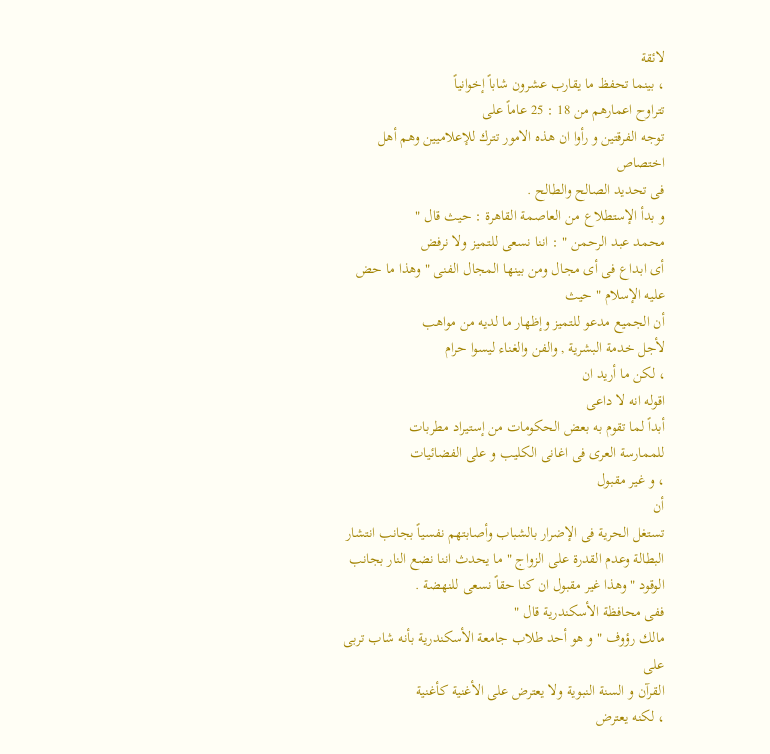لائقة
، بينما تحفظ ما يقارب عشرون شاباً إخوانياً
تتراوح اعمارهم من 18 : 25 عاماً على
توجه الفرقتين و رأوا ان هذه الامور تترك للإعلاميين وهم أهل اختصاص
فى تحديد الصالح والطالح .
و بدأ الإستطلاع من العاصمة القاهرة : حيث قال "
محمد عبد الرحمن " : اننا نسعى للتميز ولا نرفض
أى ابداع فى أى مجال ومن بينها المجال الفنى " وهذا ما حض
عليه الإسلام " حيث
أن الجميع مدعو للتميز وإظهار ما لديه من مواهب
لأجل خدمة البشرية , والفن والغناء ليسوا حرام
، لكن ما أريد ان
اقوله انه لا داعى
أبداً لما تقوم به بعض الحكومات من إستيراد مطربات
للممارسة العرى فى اغانى الكليب و على الفضائيات
، و غير مقبول
أن
تستغل الحرية فى الإضرار بالشباب وأصابتهم نفسياً بجانب انتشار
البطالة وعدم القدرة على الزواج " ما يحدث اننا نضع النار بجانب
الوقود " وهذا غير مقبول ان كنا حقاً نسعى للنهضة .
ففى محافظة الأسكندرية قال "
مالك رؤوف " و هو أحد طلاب جامعة الأسكندرية بأنه شاب تربى على
القرآن و السنة النبوية ولا يعترض على الأغنية كأغنية
، لكنه يعترض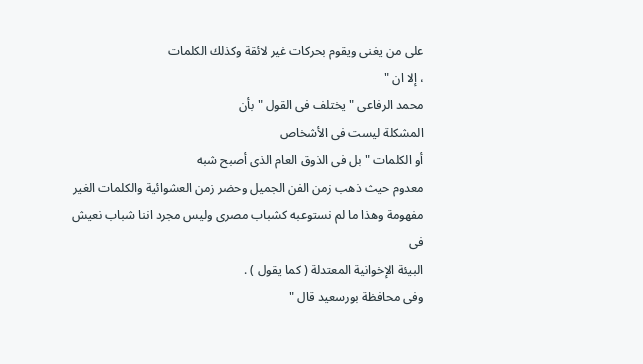على من يغنى ويقوم بحركات غير لائقة وكذلك الكلمات
، إلا ان "
محمد الرفاعى " يختلف فى القول " بأن
المشكلة ليست فى الأشخاص
أو الكلمات " بل فى الذوق العام الذى أصبح شبه
معدوم حيث ذهب زمن الفن الجميل وحضر زمن العشوائية والكلمات الغير
مفهومة وهذا ما لم نستوعبه كشباب مصرى وليس مجرد اننا شباب نعيش فى
البيئة الإخوانية المعتدلة ( كما يقول ) .
وفى محافظة بورسعيد قال "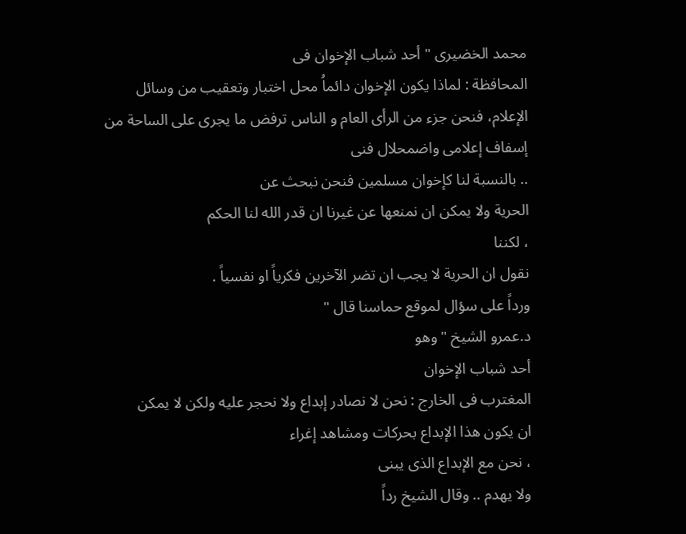محمد الخضيرى " أحد شباب الإخوان فى
المحافظة : لماذا يكون الإخوان دائماُ محل اختبار وتعقيب من وسائل
الإعلام، فنحن جزء من الرأى العام و الناس ترفض ما يجرى على الساحة من
إسفاف إعلامى واضمحلال فنى
.. بالنسبة لنا كإخوان مسلمين فنحن نبحث عن
الحرية ولا يمكن ان نمنعها عن غيرنا ان قدر الله لنا الحكم
، لكننا
نقول ان الحرية لا يجب ان تضر الآخرين فكرياً او نفسياً .
ورداً على سؤال لموقع حماسنا قال "
د.عمرو الشيخ " وهو
أحد شباب الإخوان
المغترب فى الخارج : نحن لا نصادر إبداع ولا نحجر عليه ولكن لا يمكن
ان يكون هذا الإبداع بحركات ومشاهد إغراء
، نحن مع الإبداع الذى يبنى
ولا يهدم .. وقال الشيخ رداً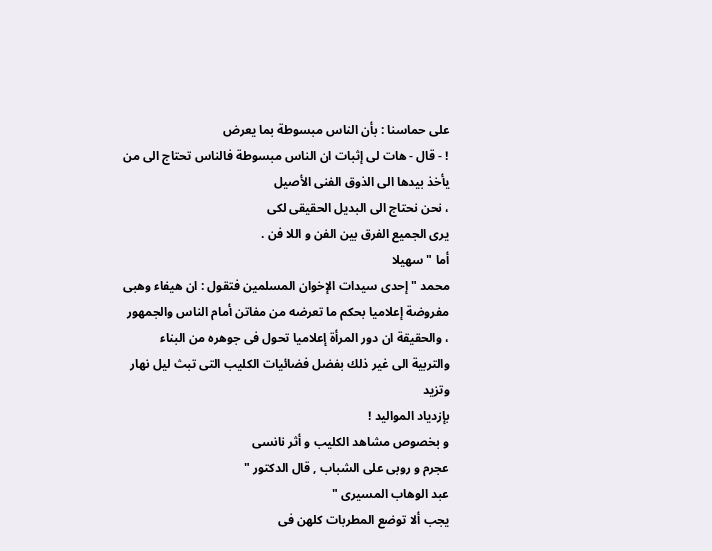على حماسنا : بأن الناس مبسوطة بما يعرض
! - قال - هات لى إثبات ان الناس مبسوطة فالناس تحتاج الى من
يأخذ بيدها الى الذوق الفنى الأصيل
، نحن نحتاج الى البديل الحقيقى لكى
يرى الجميع الفرق بين الفن و اللا فن .
أما " سهيلا
محمد " إحدى سيدات الإخوان المسلمين فتقول : ان هيفاء وهبى
مفروضة إعلاميا بحكم ما تعرضه من مفاتن أمام الناس والجمهور
، والحقيقة ان دور المرأة إعلاميا تحول فى جوهره من البناء والتربية الى غير ذلك بفضل فضائيات الكليب التى تبث ليل نهار وتزيد
بإزدياد المواليد !
و بخصوص مشاهد الكليب و أثر نانسى
عجرم و روبى على الشباب , قال الدكتور "
عبد الوهاب المسيرى "
يجب ألا توضع المطربات كلهن فى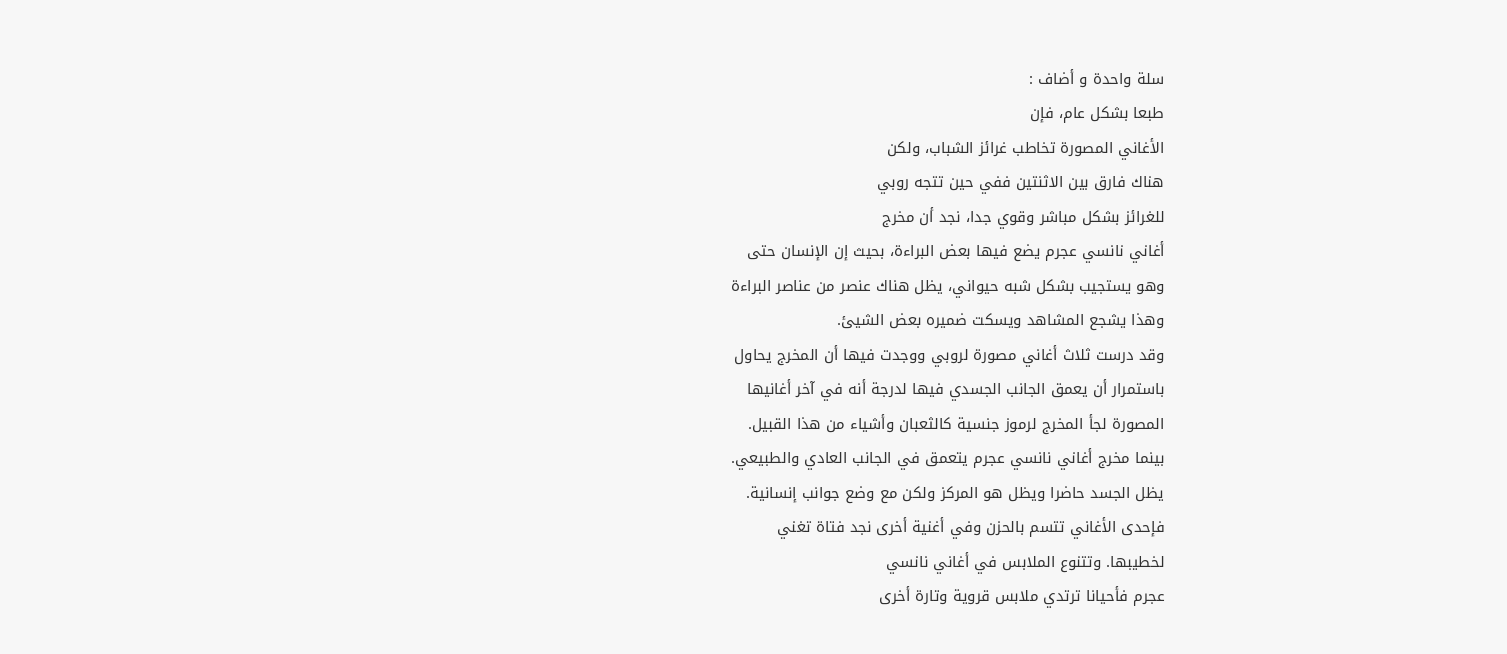سلة واحدة و أضاف :
طبعا بشكل عام، فإن
الأغاني المصورة تخاطب غرائز الشباب، ولكن
هناك فارق بين الاثنتين ففي حين تتجه روبي
للغرائز بشكل مباشر وقوي جدا، نجد أن مخرج
أغاني نانسي عجرم يضع فيها بعض البراءة، بحيث إن الإنسان حتى
وهو يستجيب بشكل شبه حيواني، يظل هناك عنصر من عناصر البراءة
وهذا يشجع المشاهد ويسكت ضميره بعض الشيئ.
وقد درست ثلاث أغاني مصورة لروبي ووجدت فيها أن المخرج يحاول
باستمرار أن يعمق الجانب الجسدي فيها لدرجة أنه في آخر أغانيها
المصورة لجأ المخرج لرموز جنسية كالثعبان وأشياء من هذا القبيل.
بينما مخرج أغاني نانسي عجرم يتعمق في الجانب العادي والطبيعي.
يظل الجسد حاضرا ويظل هو المركز ولكن مع وضع جوانب إنسانية.
فإحدى الأغاني تتسم بالحزن وفي أغنية أخرى نجد فتاة تغني
لخطيبها. وتتنوع الملابس في أغاني نانسي
عجرم فأحيانا ترتدي ملابس قروية وتارة أخرى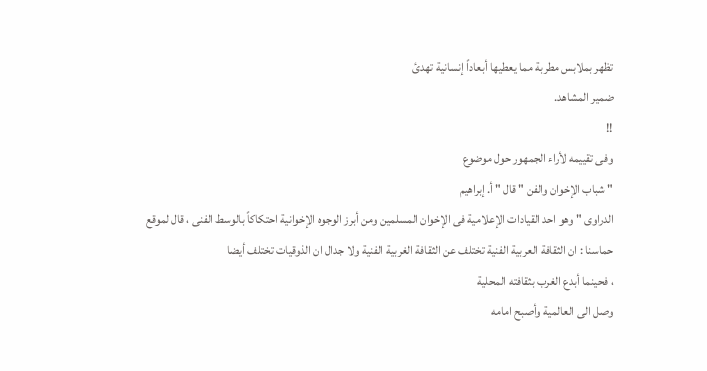تظهر بملابس مطربة مما يعطيها أبعاداً إنسانية تهدئ
ضمير المشاهد.
!!
وفى تقييمه لأراء الجمهور حول موضوع
" شباب الإخوان والفن " قال " أ. إبراهيم
الدراوى " وهو احد القيادات الإعلامية فى الإخوان المسلمين ومن أبرز الوجوه الإخوانية احتكاكاً بالوسط الفنى ، قال لموقع
حماسنا : ان الثقافة العربية الفنية تختلف عن الثقافة الغربية الفنية ولا جدال ان الذوقيات تختلف أيضا
، فحينما أبدع الغرب بثقافته المحلية
وصل الى العالمية وأصبح امامه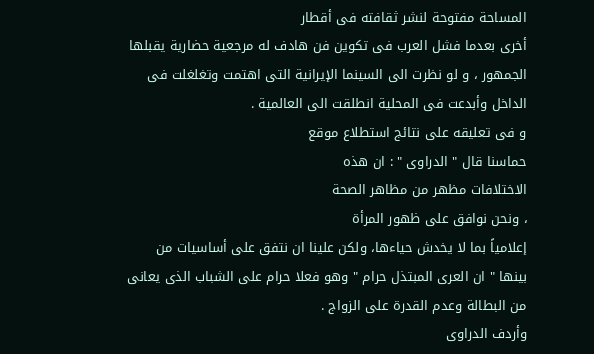المساحة مفتوحة لنشر ثقافته فى أقطار
أخرى بعدما فشل العرب فى تكوين فن هادف له مرجعية حضارية يقبلها
الجمهور ، و لو نظرت الى السينما الإيرانية التى اهتمت وتغلغلت فى
الداخل وأبدعت فى المحلية انطلقت الى العالمية .
و فى تعليقه على نتائج استطلاع موقع
حماسنا قال " الدراوى " : ان هذه
الاختلافات مظهر من مظاهر الصحة
، ونحن نوافق على ظهور المرأة
إعلامياً بما لا يخدش حياءها، ولكن علينا ان نتفق على أساسيات من
بينها " ان العرى المبتذل حرام " وهو فعلا حرام على الشباب الذى يعانى
من البطالة وعدم القدرة على الزواج .
وأردف الدراوى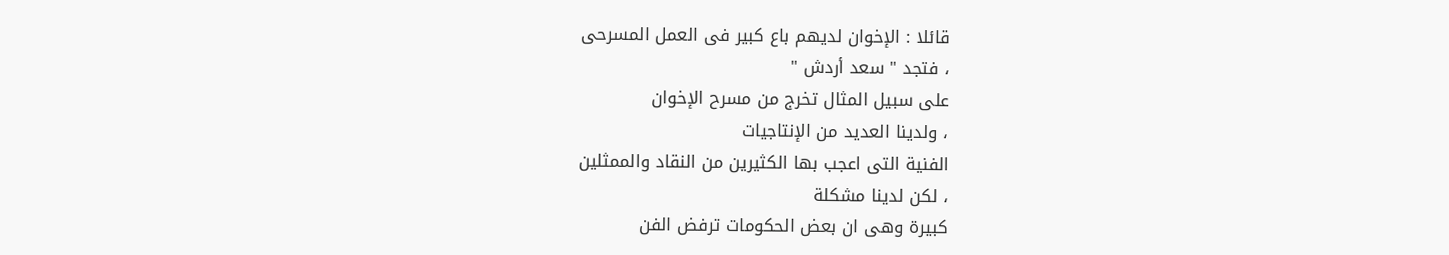قائلا : الإخوان لديهم باع كبير فى العمل المسرحى
، فتجد " سعد أردش "
على سبيل المثال تخرج من مسرح الإخوان
، ولدينا العديد من الإنتاجيات
الفنية التى اعجب بها الكثيرين من النقاد والممثلين
، لكن لدينا مشكلة
كبيرة وهى ان بعض الحكومات ترفض الفن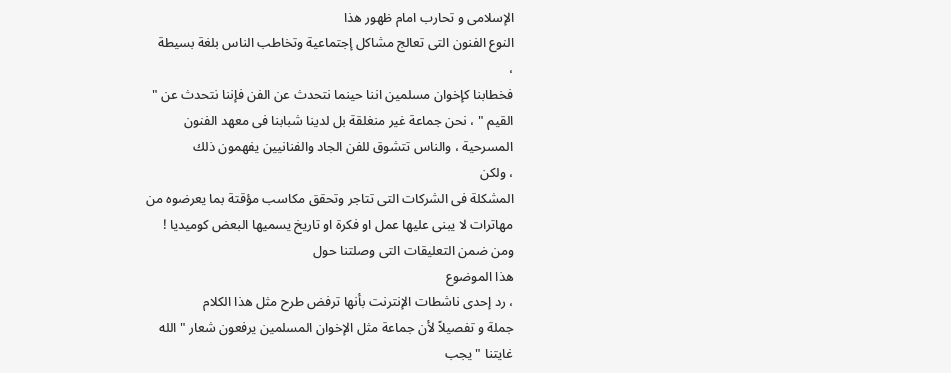الإسلامى و تحارب امام ظهور هذا
النوع الفنون التى تعالج مشاكل إجتماعية وتخاطب الناس بلغة بسيطة
،
فخطابنا كإخوان مسلمين اننا حينما نتحدث عن الفن فإننا نتحدث عن "
القيم " ، نحن جماعة غير منغلقة بل لدينا شبابنا فى معهد الفنون
المسرحية ، والناس تتشوق للفن الجاد والفنانيين يفهمون ذلك
، ولكن
المشكلة فى الشركات التى تتاجر وتحقق مكاسب مؤقتة بما يعرضوه من
مهاترات لا يبنى عليها عمل او فكرة او تاريخ يسميها البعض كوميديا !
ومن ضمن التعليقات التى وصلتنا حول
هذا الموضوع
، رد إحدى ناشطات الإنترنت بأنها ترفض طرح مثل هذا الكلام
جملة و تفصيلاً لأن جماعة مثل الإخوان المسلمين يرفعون شعار " الله
غايتنا " يجب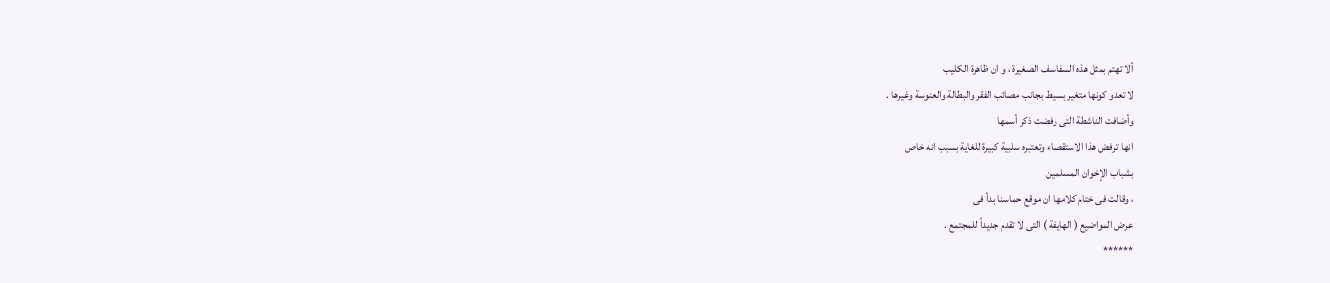ألا تهتم بمثل هذه السفاسف الصغيرة ، و ان ظاهرة الكليب
لا تعدو كونها متغير بسيط بجانب مصائب الفقر والبطالة والعنوسة وغيرها .
وأضافت الناشطة التى رفضت ذكر أسمها
انها ترفض هذا الاستقصاء وتعتبره سلبية كبيرة للغاية بسبب انه خاص
بشباب الإخوان المسلمين
، وقالت فى ختام كلامها ان موقع حماسنا بدأ فى
عرض المواضيع ( الهايفة ) التى لا تقدم جديداً للمجتمع .
******